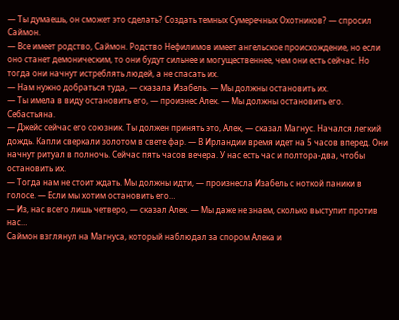— Ты думаешь, он сможет это сделать? Создать темных Сумеречных Охотников? — спросил Саймон.
— Все имеет родство, Саймон. Родство Нефилимов имеет ангельское происхождение, но если оно станет демоническим, то они будут сильнее и могущественнее, чем они есть сейчас. Но тогда они начнут истреблять людей, а не спасать их.
— Нам нужно добраться туда, — сказала Изабель. — Мы должны остановить их.
— Ты имела в виду остановить его, — произнес Алек. — Мы должны остановить его. Себастьяна.
— Джейс сейчас его союзник. Ты должен принять это, Алек, — сказал Магнус. Начался легкий дождь. Капли сверкали золотом в свете фар. — В Ирландии время идет на 5 часов вперед. Они начнут ритуал в полночь. Сейчас пять часов вечера. У нас есть час и полтора-два, чтобы остановить их.
— Тогда нам не стоит ждать. Мы должны идти, — произнесла Изабель с ноткой паники в голосе. — Если мы хотим остановить его…
— Из, нас всего лишь четверо, — сказал Алек. — Мы даже не знаем, сколько выступит против нас…
Саймон взглянул на Магнуса, который наблюдал за спором Алека и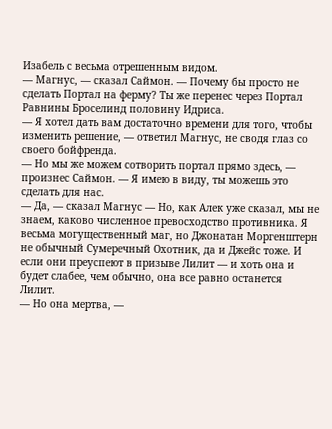Изабель с весьма отрешенным видом.
— Магнус, — сказал Саймон. — Почему бы просто не сделать Портал на ферму? Ты же перенес через Портал Равнины Броселинд половину Идриса.
— Я хотел дать вам достаточно времени для того, чтобы изменить решение, — ответил Магнус, не сводя глаз со своего бойфренда.
— Но мы же можем сотворить портал прямо здесь, — произнес Саймон. — Я имею в виду, ты можешь это сделать для нас.
— Да, — сказал Магнус — Но, как Алек уже сказал, мы не знаем, каково численное превосходство противника. Я весьма могущественный маг, но Джонатан Моргенштерн не обычный Сумеречный Охотник, да и Джейс тоже. И если они преуспеют в призыве Лилит — и хоть она и будет слабее, чем обычно, она все равно останется Лилит.
— Но она мертва, —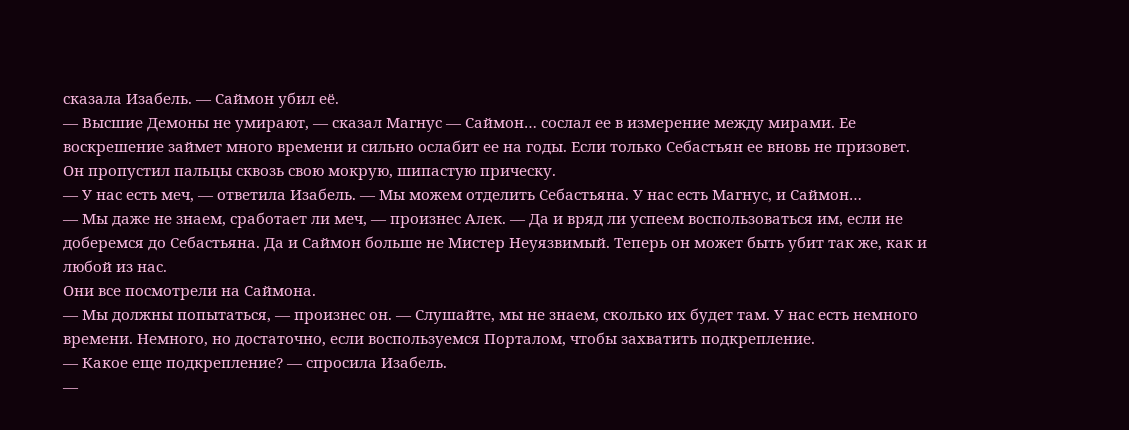сказала Изабель. — Саймон убил её.
— Высшие Демоны не умирают, — сказал Магнус — Саймон… сослал ее в измерение между мирами. Ее воскрешение займет много времени и сильно ослабит ее на годы. Если только Себастьян ее вновь не призовет.
Он пропустил пальцы сквозь свою мокрую, шипастую прическу.
— У нас есть меч, — ответила Изабель. — Мы можем отделить Себастьяна. У нас есть Магнус, и Саймон…
— Мы даже не знаем, сработает ли меч, — произнес Алек. — Да и вряд ли успеем воспользоваться им, если не доберемся до Себастьяна. Да и Саймон больше не Мистер Неуязвимый. Теперь он может быть убит так же, как и любой из нас.
Они все посмотрели на Саймона.
— Мы должны попытаться, — произнес он. — Слушайте, мы не знаем, сколько их будет там. У нас есть немного времени. Немного, но достаточно, если воспользуемся Порталом, чтобы захватить подкрепление.
— Какое еще подкрепление? — спросила Изабель.
—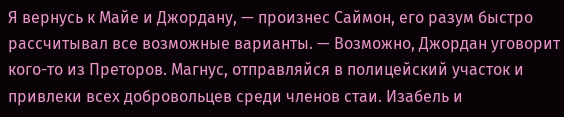Я вернусь к Майе и Джордану, — произнес Саймон, его разум быстро рассчитывал все возможные варианты. — Возможно, Джордан уговорит кого-то из Преторов. Магнус, отправляйся в полицейский участок и привлеки всех добровольцев среди членов стаи. Изабель и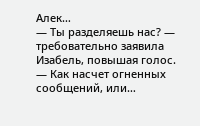Алек…
— Ты разделяешь нас? — требовательно заявила Изабель, повышая голос. — Как насчет огненных сообщений, или…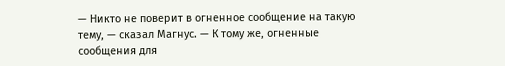— Никто не поверит в огненное сообщение на такую тему, — сказал Магнус. — К тому же, огненные сообщения для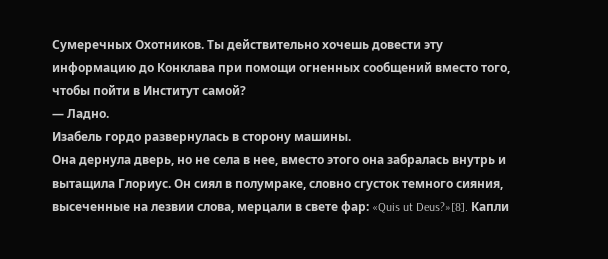Сумеречных Охотников. Ты действительно хочешь довести эту информацию до Конклава при помощи огненных сообщений вместо того, чтобы пойти в Институт самой?
— Ладно.
Изабель гордо развернулась в сторону машины.
Она дернула дверь, но не села в нее, вместо этого она забралась внутрь и вытащила Глориус. Он сиял в полумраке, словно сгусток темного сияния, высеченные на лезвии слова, мерцали в свете фар: «Quis ut Deus?»[8]. Капли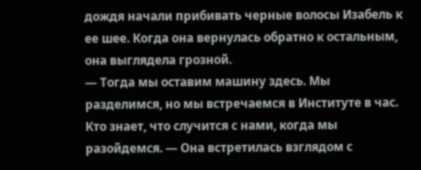дождя начали прибивать черные волосы Изабель к ее шее. Когда она вернулась обратно к остальным, она выглядела грозной.
— Тогда мы оставим машину здесь. Мы разделимся, но мы встречаемся в Институте в час. Кто знает, что случится с нами, когда мы разойдемся. — Она встретилась взглядом с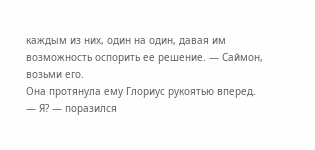каждым из них, один на один, давая им возможность оспорить ее решение. — Саймон, возьми его.
Она протянула ему Глориус рукоятью вперед.
— Я? — поразился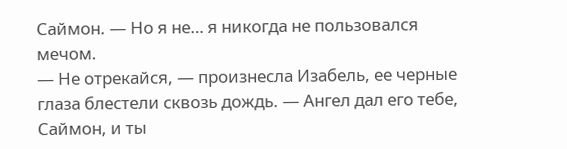Саймон. — Но я не… я никогда не пользовался мечом.
— Не отрекайся, — произнесла Изабель, ее черные глаза блестели сквозь дождь. — Ангел дал его тебе, Саймон, и ты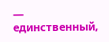— единственный,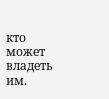кто может владеть им.